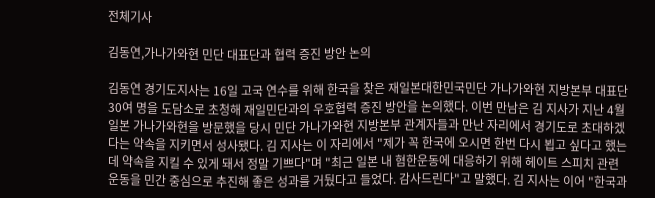전체기사

김동연,가나가와현 민단 대표단과 협력 증진 방안 논의

김동연 경기도지사는 16일 고국 연수를 위해 한국을 찾은 재일본대한민국민단 가나가와현 지방본부 대표단 30여 명을 도담소로 초청해 재일민단과의 우호협력 증진 방안을 논의했다. 이번 만남은 김 지사가 지난 4월 일본 가나가와현을 방문했을 당시 민단 가나가와현 지방본부 관계자들과 만난 자리에서 경기도로 초대하겠다는 약속을 지키면서 성사됐다. 김 지사는 이 자리에서 "제가 꼭 한국에 오시면 한번 다시 뵙고 싶다고 했는데 약속을 지킬 수 있게 돼서 정말 기쁘다"며 "최근 일본 내 혐한운동에 대응하기 위해 헤이트 스피치 관련 운동을 민간 중심으로 추진해 좋은 성과를 거뒀다고 들었다. 감사드린다"고 말했다. 김 지사는 이어 "한국과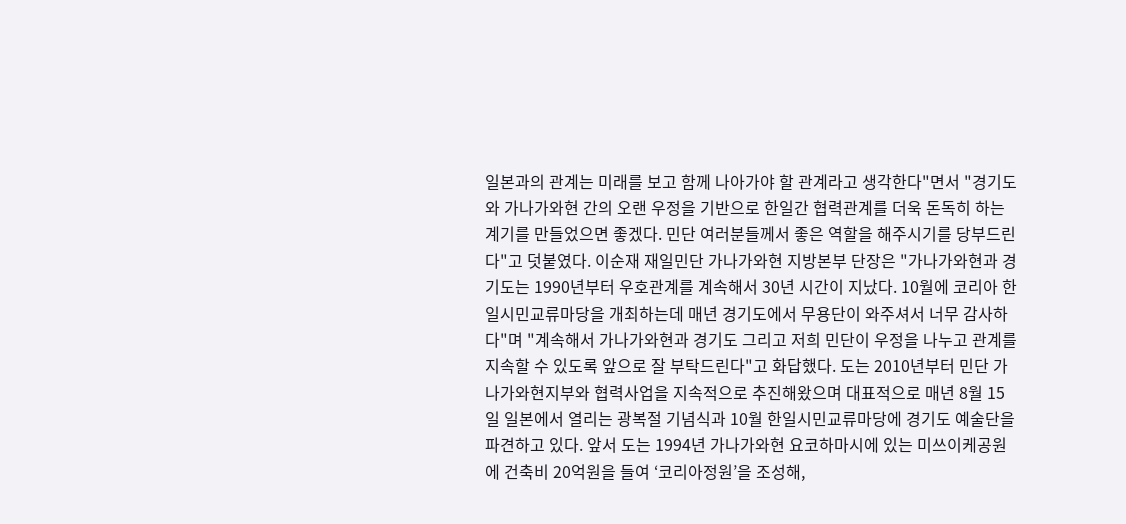일본과의 관계는 미래를 보고 함께 나아가야 할 관계라고 생각한다"면서 "경기도와 가나가와현 간의 오랜 우정을 기반으로 한일간 협력관계를 더욱 돈독히 하는 계기를 만들었으면 좋겠다. 민단 여러분들께서 좋은 역할을 해주시기를 당부드린다"고 덧붙였다. 이순재 재일민단 가나가와현 지방본부 단장은 "가나가와현과 경기도는 1990년부터 우호관계를 계속해서 30년 시간이 지났다. 10월에 코리아 한일시민교류마당을 개최하는데 매년 경기도에서 무용단이 와주셔서 너무 감사하다"며 "계속해서 가나가와현과 경기도 그리고 저희 민단이 우정을 나누고 관계를 지속할 수 있도록 앞으로 잘 부탁드린다"고 화답했다. 도는 2010년부터 민단 가나가와현지부와 협력사업을 지속적으로 추진해왔으며 대표적으로 매년 8월 15일 일본에서 열리는 광복절 기념식과 10월 한일시민교류마당에 경기도 예술단을 파견하고 있다. 앞서 도는 1994년 가나가와현 요코하마시에 있는 미쓰이케공원에 건축비 20억원을 들여 ‘코리아정원’을 조성해,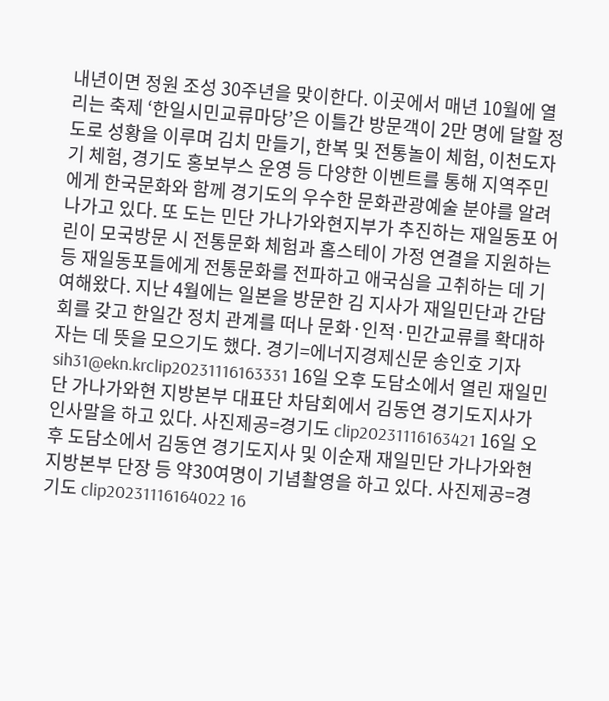내년이면 정원 조성 30주년을 맞이한다. 이곳에서 매년 10월에 열리는 축제 ‘한일시민교류마당’은 이틀간 방문객이 2만 명에 달할 정도로 성황을 이루며 김치 만들기, 한복 및 전통놀이 체험, 이천도자기 체험, 경기도 홍보부스 운영 등 다양한 이벤트를 통해 지역주민에게 한국문화와 함께 경기도의 우수한 문화관광예술 분야를 알려 나가고 있다. 또 도는 민단 가나가와현지부가 추진하는 재일동포 어린이 모국방문 시 전통문화 체험과 홈스테이 가정 연결을 지원하는 등 재일동포들에게 전통문화를 전파하고 애국심을 고취하는 데 기여해왔다. 지난 4월에는 일본을 방문한 김 지사가 재일민단과 간담회를 갖고 한일간 정치 관계를 떠나 문화·인적·민간교류를 확대하자는 데 뜻을 모으기도 했다. 경기=에너지경제신문 송인호 기자sih31@ekn.krclip20231116163331 16일 오후 도담소에서 열린 재일민단 가나가와현 지방본부 대표단 차담회에서 김동연 경기도지사가 인사말을 하고 있다. 사진제공=경기도 clip20231116163421 16일 오후 도담소에서 김동연 경기도지사 및 이순재 재일민단 가나가와현 지방본부 단장 등 약30여명이 기념촬영을 하고 있다. 사진제공=경기도 clip20231116164022 16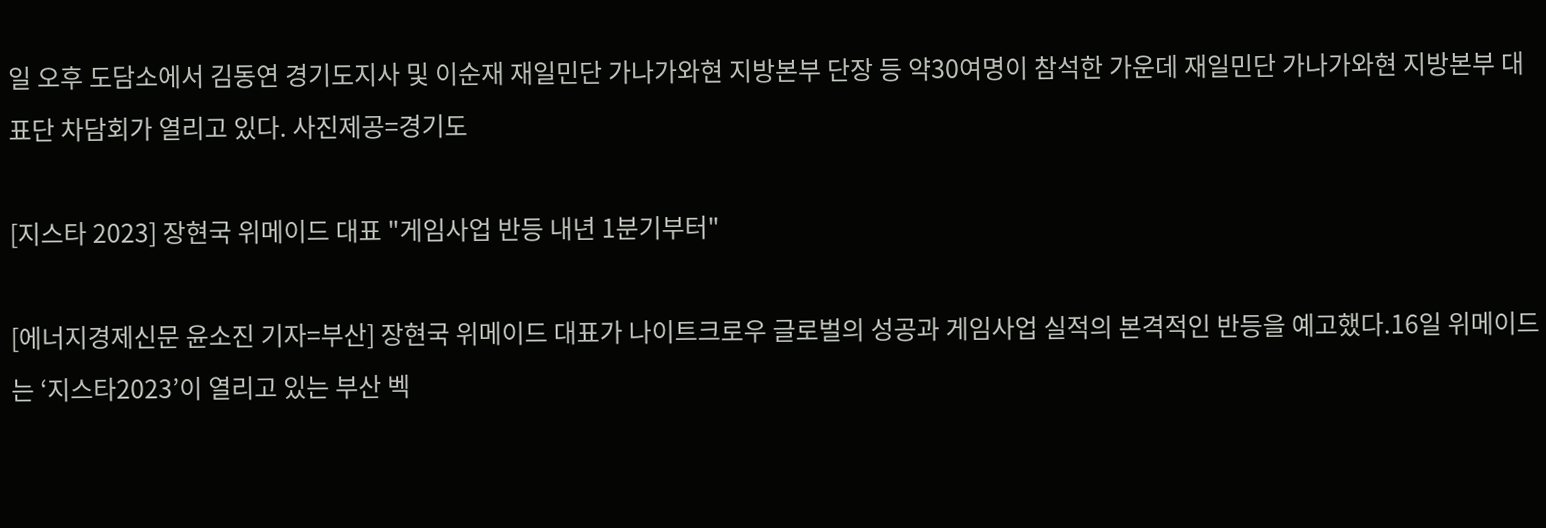일 오후 도담소에서 김동연 경기도지사 및 이순재 재일민단 가나가와현 지방본부 단장 등 약30여명이 참석한 가운데 재일민단 가나가와현 지방본부 대표단 차담회가 열리고 있다. 사진제공=경기도

[지스타 2023] 장현국 위메이드 대표 "게임사업 반등 내년 1분기부터"

[에너지경제신문 윤소진 기자=부산] 장현국 위메이드 대표가 나이트크로우 글로벌의 성공과 게임사업 실적의 본격적인 반등을 예고했다.16일 위메이드는 ‘지스타2023’이 열리고 있는 부산 벡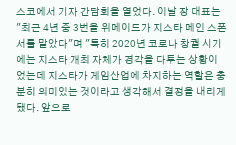스코에서 기자 간담회을 열었다. 이날 장 대표는 "최근 4년 중 3번을 위메이드가 지스타 메인 스폰서를 맡았다"며 "특히 2020년 코로나 창궐 시기에는 지스타 개최 자체가 경각을 다투는 상황이었는데 지스타가 게임산업에 차지하는 역할은 충분히 의미있는 것이라고 생각해서 결정을 내리게 됐다. 앞으로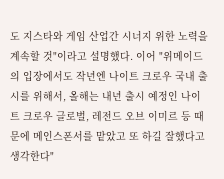도 지스타와 게임 산업간 시너지 위한 노력을 계속할 것"이라고 설명했다. 이어 "위메이드의 입장에서도 작년엔 나이트 크로우 국내 출시를 위해서, 올해는 내년 출시 예정인 나이트 크로우 글로벌, 레전드 오브 이미르 등 때문에 메인스폰서를 맡았고 또 하길 잘했다고 생각한다"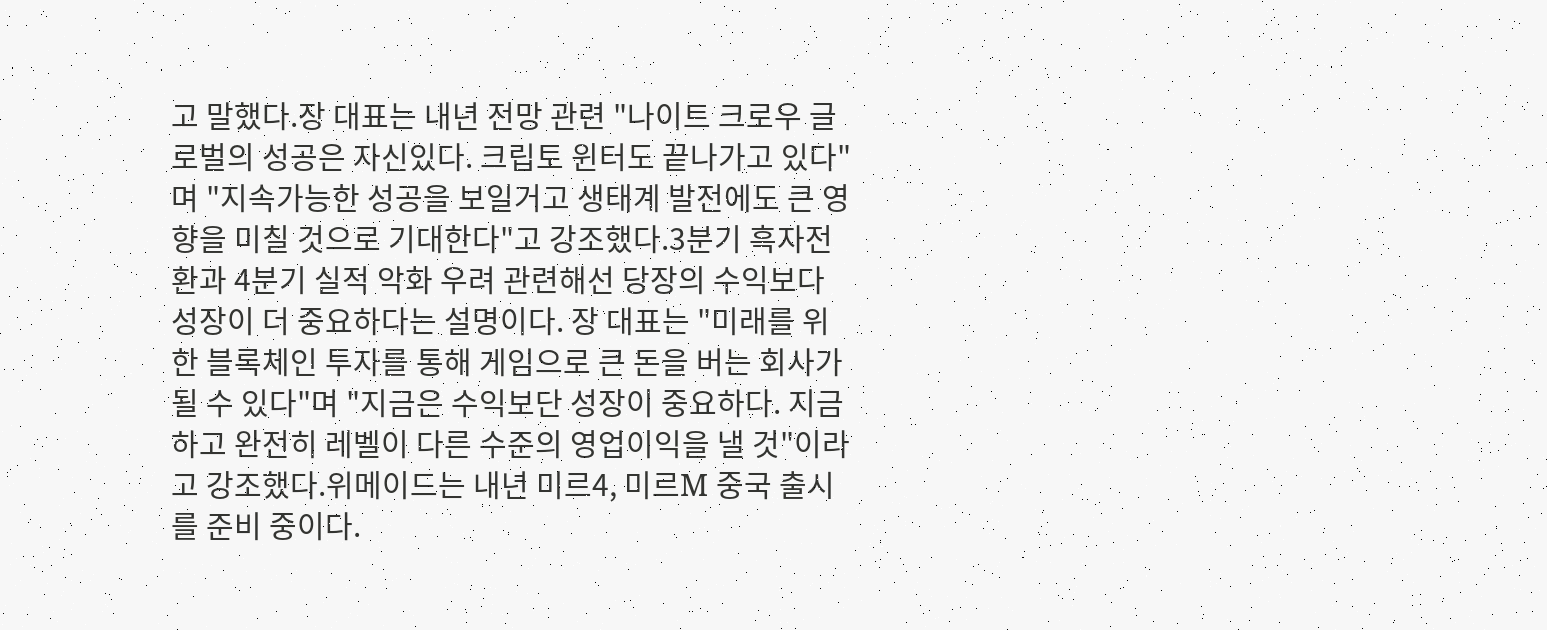고 말했다.장 대표는 내년 전망 관련 "나이트 크로우 글로벌의 성공은 자신있다. 크립토 윈터도 끝나가고 있다"며 "지속가능한 성공을 보일거고 생태계 발전에도 큰 영향을 미칠 것으로 기대한다"고 강조했다.3분기 흑자전환과 4분기 실적 악화 우려 관련해선 당장의 수익보다 성장이 더 중요하다는 설명이다. 장 대표는 "미래를 위한 블록체인 투자를 통해 게임으로 큰 돈을 버는 회사가 될 수 있다"며 "지금은 수익보단 성장이 중요하다. 지금하고 완전히 레벨이 다른 수준의 영업이익을 낼 것"이라고 강조했다.위메이드는 내년 미르4, 미르M 중국 출시를 준비 중이다.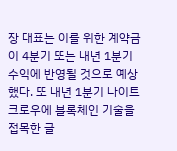장 대표는 이를 위한 계약금이 4분기 또는 내년 1분기 수익에 반영될 것으로 예상했다. 또 내년 1분기 나이트크로우에 블록체인 기술을 접목한 글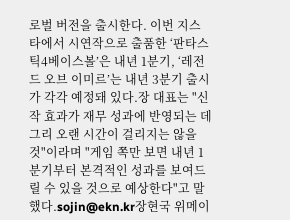로벌 버전을 출시한다. 이번 지스타에서 시연작으로 출품한 ‘판타스틱4베이스볼’은 내년 1분기, ‘레전드 오브 이미르’는 내년 3분기 출시가 각각 예정돼 있다.장 대표는 "신작 효과가 재무 성과에 반영되는 데 그리 오랜 시간이 걸리지는 않을 것"이라며 "게임 쪽만 보면 내년 1분기부터 본격적인 성과를 보여드릴 수 있을 것으로 예상한다"고 말했다.sojin@ekn.kr장현국 위메이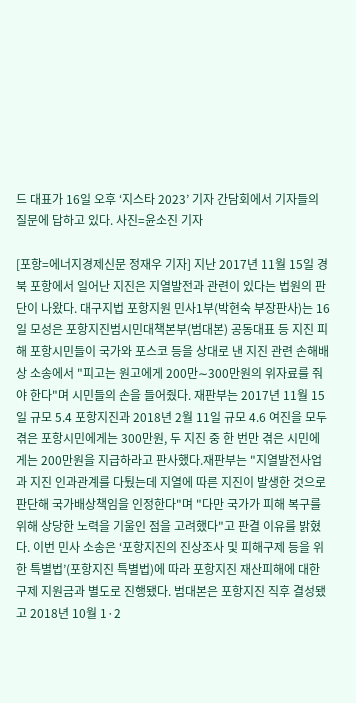드 대표가 16일 오후 ‘지스타 2023’ 기자 간담회에서 기자들의 질문에 답하고 있다. 사진=윤소진 기자

[포항=에너지경제신문 정재우 기자] 지난 2017년 11월 15일 경북 포항에서 일어난 지진은 지열발전과 관련이 있다는 법원의 판단이 나왔다. 대구지법 포항지원 민사1부(박현숙 부장판사)는 16일 모성은 포항지진범시민대책본부(범대본) 공동대표 등 지진 피해 포항시민들이 국가와 포스코 등을 상대로 낸 지진 관련 손해배상 소송에서 "피고는 원고에게 200만∼300만원의 위자료를 줘야 한다"며 시민들의 손을 들어줬다. 재판부는 2017년 11월 15일 규모 5.4 포항지진과 2018년 2월 11일 규모 4.6 여진을 모두 겪은 포항시민에게는 300만원, 두 지진 중 한 번만 겪은 시민에게는 200만원을 지급하라고 판사했다.재판부는 "지열발전사업과 지진 인과관계를 다퉜는데 지열에 따른 지진이 발생한 것으로 판단해 국가배상책임을 인정한다"며 "다만 국가가 피해 복구를 위해 상당한 노력을 기울인 점을 고려했다"고 판결 이유를 밝혔다. 이번 민사 소송은 ‘포항지진의 진상조사 및 피해구제 등을 위한 특별법’(포항지진 특별법)에 따라 포항지진 재산피해에 대한 구제 지원금과 별도로 진행됐다. 범대본은 포항지진 직후 결성됐고 2018년 10월 1·2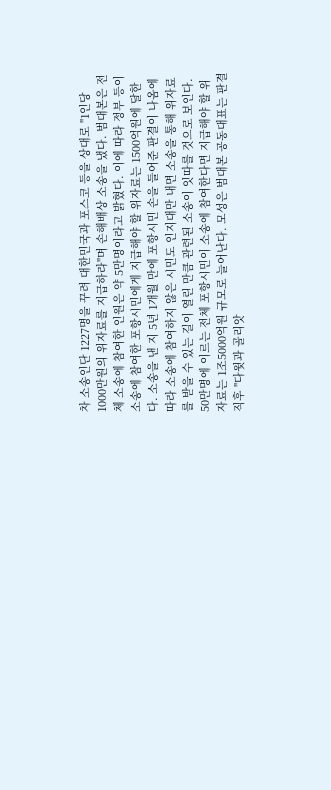차 소송인단 1227명을 꾸려 대한민국과 포스코 등을 상대로 "1인당 1000만원의 위자료를 지급하라"며 손해배상 소송을 냈다. 범대본은 전체 소송에 참여한 인원은 약 5만명이라고 밝혔다. 이에 따라 정부 등이 소송에 참여한 포항시민에게 지급해야 할 위자료는 1500억원에 달한다. 소송을 낸 지 5년 1개월 만에 포항시민 손을 들어준 판결이 나옴에 따라 소송에 참여하지 않은 시민도 인지대만 내면 소송을 통해 위자료를 받을 수 있는 길이 열린 만큼 관련된 소송이 잇따를 것으로 보인다. 50만명에 이르는 전체 포항시민이 소송에 참여한다면 지급해야 할 위자료는 1조5000억원 규모로 늘어난다. 모성은 범대본 공동대표는 판결 직후 "다윗과 골리앗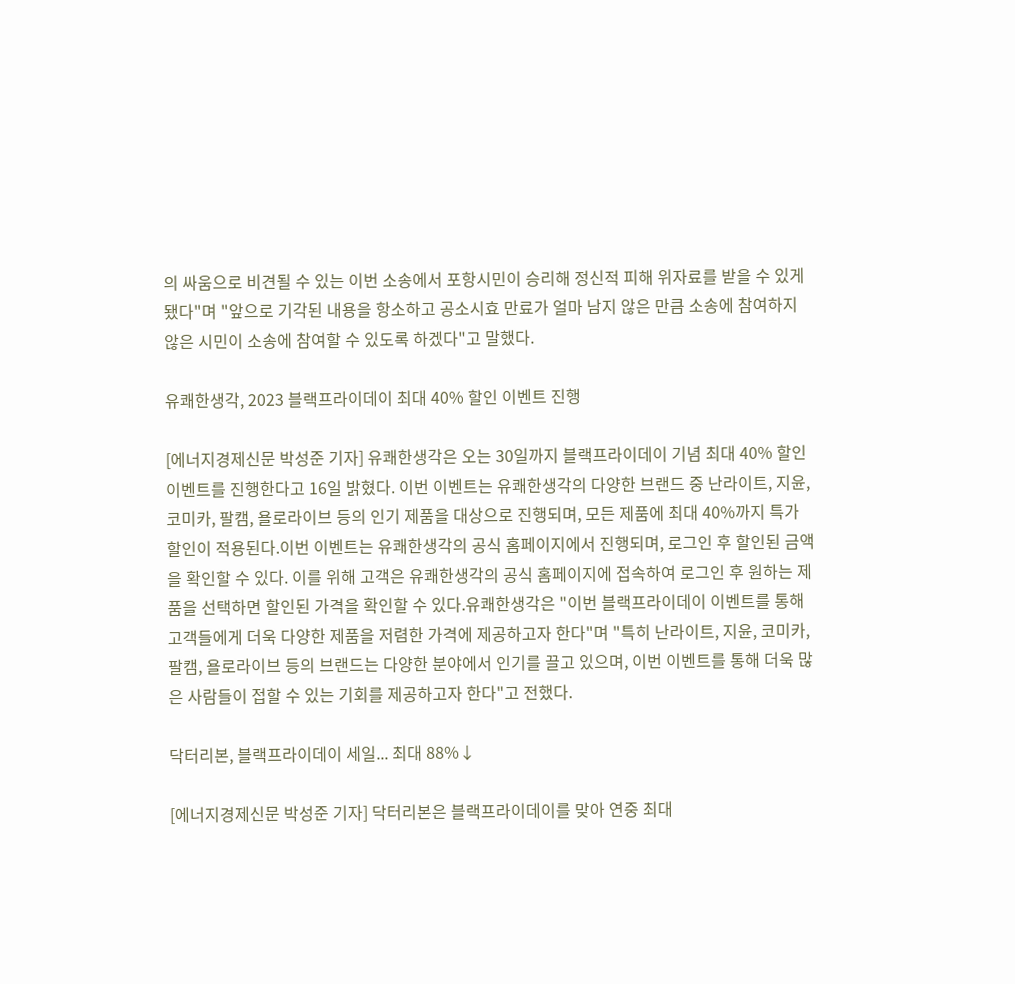의 싸움으로 비견될 수 있는 이번 소송에서 포항시민이 승리해 정신적 피해 위자료를 받을 수 있게 됐다"며 "앞으로 기각된 내용을 항소하고 공소시효 만료가 얼마 남지 않은 만큼 소송에 참여하지 않은 시민이 소송에 참여할 수 있도록 하겠다"고 말했다.

유쾌한생각, 2023 블랙프라이데이 최대 40% 할인 이벤트 진행

[에너지경제신문 박성준 기자] 유쾌한생각은 오는 30일까지 블랙프라이데이 기념 최대 40% 할인 이벤트를 진행한다고 16일 밝혔다. 이번 이벤트는 유쾌한생각의 다양한 브랜드 중 난라이트, 지윤, 코미카, 팔캠, 욜로라이브 등의 인기 제품을 대상으로 진행되며, 모든 제품에 최대 40%까지 특가 할인이 적용된다.이번 이벤트는 유쾌한생각의 공식 홈페이지에서 진행되며, 로그인 후 할인된 금액을 확인할 수 있다. 이를 위해 고객은 유쾌한생각의 공식 홈페이지에 접속하여 로그인 후 원하는 제품을 선택하면 할인된 가격을 확인할 수 있다.유쾌한생각은 "이번 블랙프라이데이 이벤트를 통해 고객들에게 더욱 다양한 제품을 저렴한 가격에 제공하고자 한다"며 "특히 난라이트, 지윤, 코미카, 팔캠, 욜로라이브 등의 브랜드는 다양한 분야에서 인기를 끌고 있으며, 이번 이벤트를 통해 더욱 많은 사람들이 접할 수 있는 기회를 제공하고자 한다"고 전했다.

닥터리본, 블랙프라이데이 세일... 최대 88%↓

[에너지경제신문 박성준 기자] 닥터리본은 블랙프라이데이를 맞아 연중 최대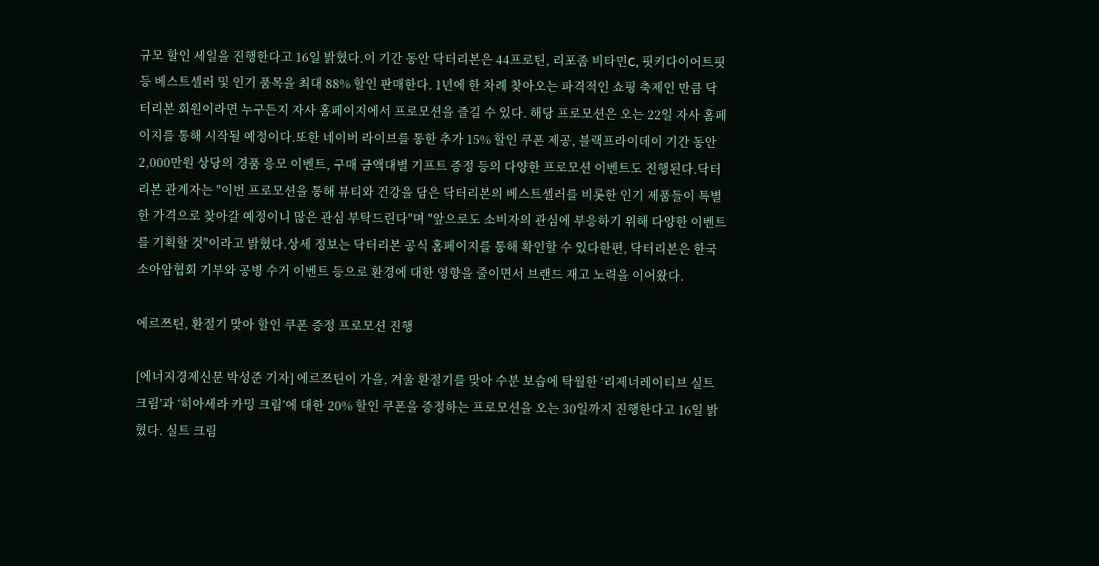규모 할인 세일을 진행한다고 16일 밝혔다.이 기간 동안 닥터리본은 44프로틴, 리포좀 비타민C, 핏키다이어트핏 등 베스트셀러 및 인기 품목을 최대 88% 할인 판매한다. 1년에 한 차례 찾아오는 파격적인 쇼핑 축제인 만큼 닥터리본 회원이라면 누구든지 자사 홈페이지에서 프로모션을 즐길 수 있다. 해당 프로모션은 오는 22일 자사 홈페이지를 통해 시작될 예정이다.또한 네이버 라이브를 통한 추가 15% 할인 쿠폰 제공, 블랙프라이데이 기간 동안 2,000만원 상당의 경품 응모 이벤트, 구매 금액대별 기프트 증정 등의 다양한 프로모션 이벤트도 진행된다.닥터리본 관계자는 "이번 프로모션을 통해 뷰티와 건강을 담은 닥터리본의 베스트셀러를 비롯한 인기 제품들이 특별한 가격으로 찾아갈 예정이니 많은 관심 부탁드린다"며 "앞으로도 소비자의 관심에 부응하기 위해 다양한 이벤트를 기획할 것"이라고 밝혔다.상세 정보는 닥터리본 공식 홈페이지를 통해 확인할 수 있다한편, 닥터리본은 한국소아암협회 기부와 공병 수거 이벤트 등으로 환경에 대한 영향을 줄이면서 브랜드 재고 노력을 이어왔다.

에르쯔틴, 환절기 맞아 할인 쿠폰 증정 프로모션 진행

[에너지경제신문 박성준 기자] 에르쯔틴이 가을, 겨울 환절기를 맞아 수분 보습에 탁월한 ‘리제너레이티브 실트 크림’과 ‘히아세라 카밍 크림’에 대한 20% 할인 쿠폰을 증정하는 프로모션을 오는 30일까지 진행한다고 16일 밝혔다. 실트 크림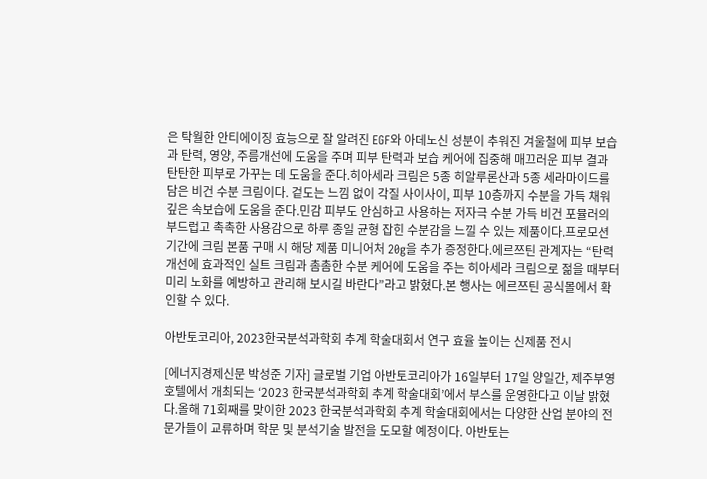은 탁월한 안티에이징 효능으로 잘 알려진 EGF와 아데노신 성분이 추워진 겨울철에 피부 보습과 탄력, 영양, 주름개선에 도움을 주며 피부 탄력과 보습 케어에 집중해 매끄러운 피부 결과 탄탄한 피부로 가꾸는 데 도움을 준다.히아세라 크림은 5종 히알루론산과 5종 세라마이드를 담은 비건 수분 크림이다. 겉도는 느낌 없이 각질 사이사이, 피부 10층까지 수분을 가득 채워 깊은 속보습에 도움을 준다.민감 피부도 안심하고 사용하는 저자극 수분 가득 비건 포뮬러의 부드럽고 촉촉한 사용감으로 하루 종일 균형 잡힌 수분감을 느낄 수 있는 제품이다.프로모션 기간에 크림 본품 구매 시 해당 제품 미니어처 20g을 추가 증정한다.에르쯔틴 관계자는 “탄력 개선에 효과적인 실트 크림과 촘촘한 수분 케어에 도움을 주는 히아세라 크림으로 젊을 때부터 미리 노화를 예방하고 관리해 보시길 바란다”라고 밝혔다.본 행사는 에르쯔틴 공식몰에서 확인할 수 있다.

아반토코리아, 2023한국분석과학회 추계 학술대회서 연구 효율 높이는 신제품 전시

[에너지경제신문 박성준 기자] 글로벌 기업 아반토코리아가 16일부터 17일 양일간, 제주부영호텔에서 개최되는 ‘2023 한국분석과학회 추계 학술대회’에서 부스를 운영한다고 이날 밝혔다.올해 71회째를 맞이한 2023 한국분석과학회 추계 학술대회에서는 다양한 산업 분야의 전문가들이 교류하며 학문 및 분석기술 발전을 도모할 예정이다. 아반토는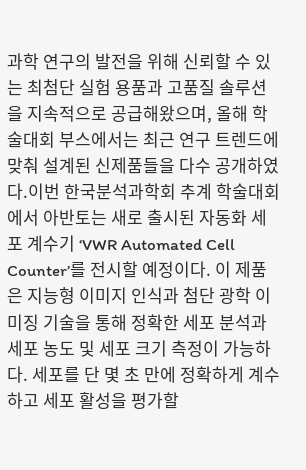과학 연구의 발전을 위해 신뢰할 수 있는 최첨단 실험 용품과 고품질 솔루션을 지속적으로 공급해왔으며, 올해 학술대회 부스에서는 최근 연구 트렌드에 맞춰 설계된 신제품들을 다수 공개하였다.이번 한국분석과학회 추계 학술대회에서 아반토는 새로 출시된 자동화 세포 계수기 ‘VWR Automated Cell Counter’를 전시할 예정이다. 이 제품은 지능형 이미지 인식과 첨단 광학 이미징 기술을 통해 정확한 세포 분석과 세포 농도 및 세포 크기 측정이 가능하다. 세포를 단 몇 초 만에 정확하게 계수하고 세포 활성을 평가할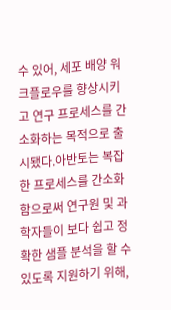수 있어, 세포 배양 워크플로우를 향상시키고 연구 프로세스를 간소화하는 목적으로 출시됐다.아반토는 복잡한 프로세스를 간소화함으로써 연구원 및 과학자들이 보다 쉽고 정확한 샘플 분석을 할 수 있도록 지원하기 위해,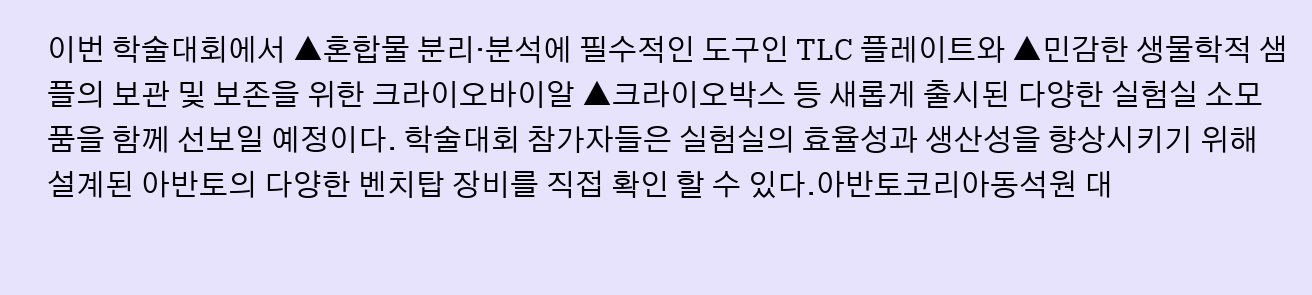이번 학술대회에서 ▲혼합물 분리·분석에 필수적인 도구인 TLC 플레이트와 ▲민감한 생물학적 샘플의 보관 및 보존을 위한 크라이오바이알 ▲크라이오박스 등 새롭게 출시된 다양한 실험실 소모품을 함께 선보일 예정이다. 학술대회 참가자들은 실험실의 효율성과 생산성을 향상시키기 위해 설계된 아반토의 다양한 벤치탑 장비를 직접 확인 할 수 있다.아반토코리아동석원 대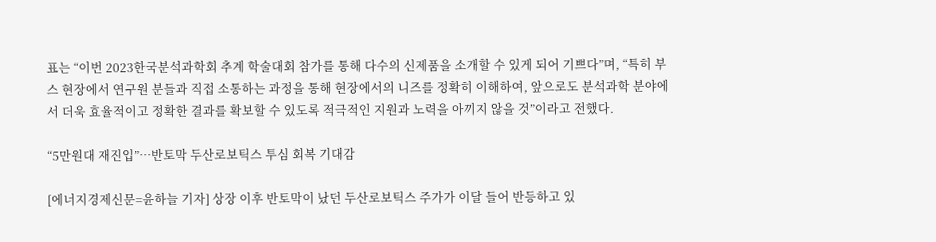표는 “이번 2023한국분석과학회 추계 학술대회 참가를 통해 다수의 신제품을 소개할 수 있게 되어 기쁘다”며, “특히 부스 현장에서 연구원 분들과 직접 소통하는 과정을 통해 현장에서의 니즈를 정확히 이해하여, 앞으로도 분석과학 분야에서 더욱 효율적이고 정확한 결과를 확보할 수 있도록 적극적인 지원과 노력을 아끼지 않을 것”이라고 전했다.

“5만원대 재진입”…반토막 두산로보틱스 투심 회복 기대감

[에너지경제신문=윤하늘 기자] 상장 이후 반토막이 났던 두산로보틱스 주가가 이달 들어 반등하고 있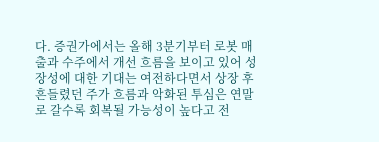다. 증권가에서는 올해 3분기부터 로봇 매출과 수주에서 개선 흐름을 보이고 있어 성장성에 대한 기대는 여전하다면서 상장 후 흔들렸던 주가 흐름과 악화된 투심은 연말로 갈수록 회복될 가능성이 높다고 전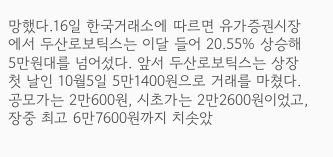망했다.16일 한국거래소에 따르면 유가증권시장에서 두산로보틱스는 이달 들어 20.55% 상승해 5만원대를 넘어섰다. 앞서 두산로보틱스는 상장 첫 날인 10월5일 5만1400원으로 거래를 마쳤다. 공모가는 2만600원, 시초가는 2만2600원이었고, 장중 최고 6만7600원까지 치솟았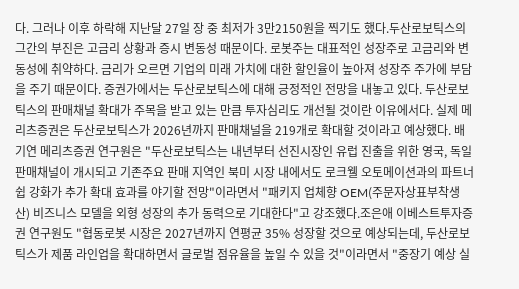다. 그러나 이후 하락해 지난달 27일 장 중 최저가 3만2150원을 찍기도 했다.두산로보틱스의 그간의 부진은 고금리 상황과 증시 변동성 때문이다. 로봇주는 대표적인 성장주로 고금리와 변동성에 취약하다. 금리가 오르면 기업의 미래 가치에 대한 할인율이 높아져 성장주 주가에 부담을 주기 때문이다. 증권가에서는 두산로보틱스에 대해 긍정적인 전망을 내놓고 있다. 두산로보틱스의 판매채널 확대가 주목을 받고 있는 만큼 투자심리도 개선될 것이란 이유에서다. 실제 메리츠증권은 두산로보틱스가 2026년까지 판매채널을 219개로 확대할 것이라고 예상했다. 배기연 메리츠증권 연구원은 "두산로보틱스는 내년부터 선진시장인 유럽 진출을 위한 영국, 독일 판매채널이 개시되고 기존주요 판매 지역인 북미 시장 내에서도 로크웰 오토메이션과의 파트너쉽 강화가 추가 확대 효과를 야기할 전망"이라면서 "패키지 업체향 OEM(주문자상표부착생산) 비즈니스 모델을 외형 성장의 추가 동력으로 기대한다"고 강조했다.조은애 이베스트투자증권 연구원도 "협동로봇 시장은 2027년까지 연평균 35% 성장할 것으로 예상되는데, 두산로보틱스가 제품 라인업을 확대하면서 글로벌 점유율을 높일 수 있을 것"이라면서 "중장기 예상 실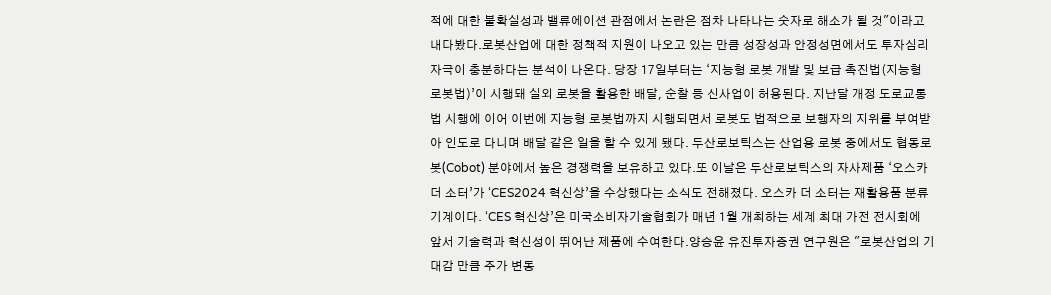적에 대한 불확실성과 밸류에이션 관점에서 논란은 점차 나타나는 숫자로 해소가 될 것"이라고 내다봤다.로봇산업에 대한 정책적 지원이 나오고 있는 만큼 성장성과 안정성면에서도 투자심리 자극이 충분하다는 분석이 나온다. 당장 17일부터는 ‘지능형 로봇 개발 및 보급 촉진법(지능형 로봇법)’이 시행돼 실외 로봇을 활용한 배달, 순찰 등 신사업이 허용된다. 지난달 개정 도로교통법 시행에 이어 이번에 지능형 로봇법까지 시행되면서 로봇도 법적으로 보행자의 지위를 부여받아 인도로 다니며 배달 같은 일을 할 수 있게 됐다. 두산로보틱스는 산업용 로봇 중에서도 협동로봇(Cobot) 분야에서 높은 경쟁력을 보유하고 있다.또 이날은 두산로보틱스의 자사제품 ‘오스카 더 소터’가 ‘CES2024 혁신상’을 수상했다는 소식도 전해졌다. 오스카 더 소터는 재활용품 분류 기계이다. ‘CES 혁신상’은 미국소비자기술협회가 매년 1월 개최하는 세계 최대 가전 전시회에 앞서 기술력과 혁신성이 뛰어난 제품에 수여한다.양승윤 유진투자증권 연구원은 "로봇산업의 기대감 만큼 주가 변동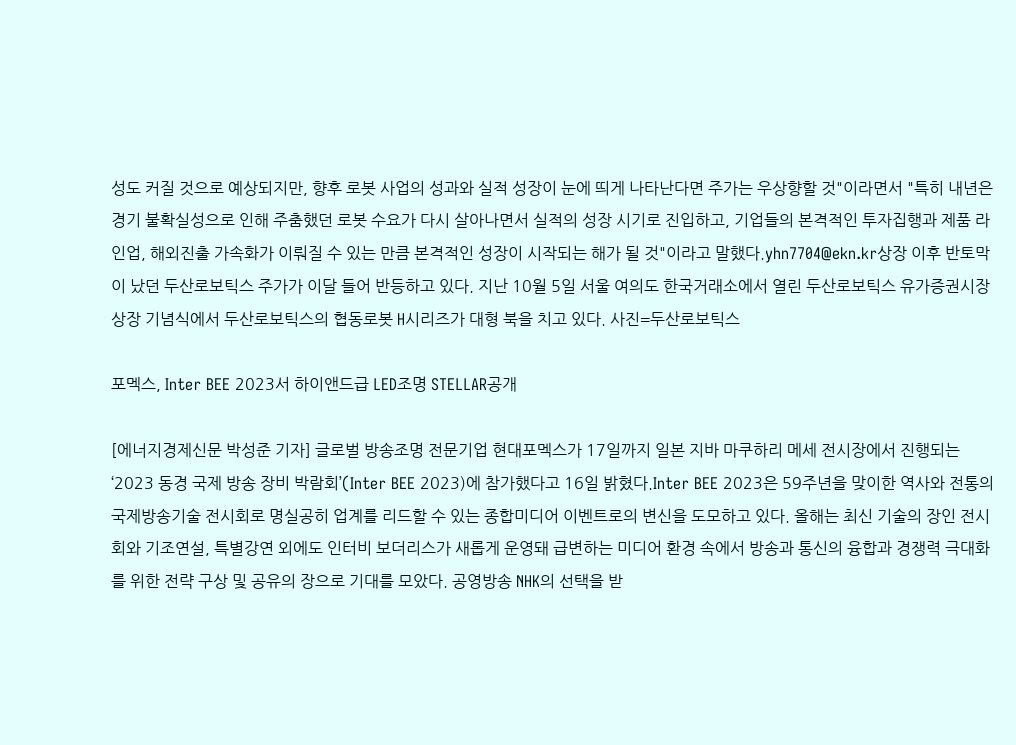성도 커질 것으로 예상되지만, 향후 로봇 사업의 성과와 실적 성장이 눈에 띄게 나타난다면 주가는 우상향할 것"이라면서 "특히 내년은 경기 불확실성으로 인해 주춤했던 로봇 수요가 다시 살아나면서 실적의 성장 시기로 진입하고, 기업들의 본격적인 투자집행과 제품 라인업, 해외진출 가속화가 이뤄질 수 있는 만큼 본격적인 성장이 시작되는 해가 될 것"이라고 말했다.yhn7704@ekn.kr상장 이후 반토막이 났던 두산로보틱스 주가가 이달 들어 반등하고 있다. 지난 10월 5일 서울 여의도 한국거래소에서 열린 두산로보틱스 유가증권시장 상장 기념식에서 두산로보틱스의 협동로봇 H시리즈가 대형 북을 치고 있다. 사진=두산로보틱스

포멕스, Inter BEE 2023서 하이앤드급 LED조명 STELLAR공개

[에너지경제신문 박성준 기자] 글로벌 방송조명 전문기업 현대포멕스가 17일까지 일본 지바 마쿠하리 메세 전시장에서 진행되는 ‘2023 동경 국제 방송 장비 박람회’(Inter BEE 2023)에 참가했다고 16일 밝혔다.Inter BEE 2023은 59주년을 맞이한 역사와 전통의 국제방송기술 전시회로 명실공히 업계를 리드할 수 있는 종합미디어 이벤트로의 변신을 도모하고 있다. 올해는 최신 기술의 장인 전시회와 기조연설, 특별강연 외에도 인터비 보더리스가 새롭게 운영돼 급변하는 미디어 환경 속에서 방송과 통신의 융합과 경쟁력 극대화를 위한 전략 구상 및 공유의 장으로 기대를 모았다. 공영방송 NHK의 선택을 받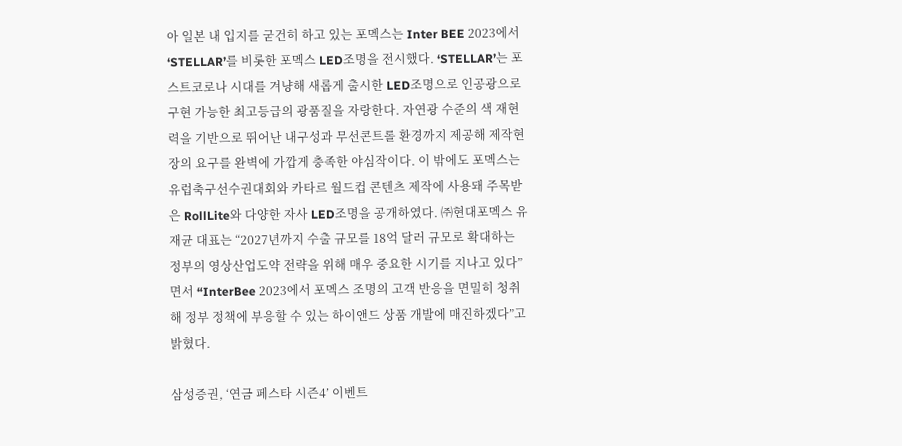아 일본 내 입지를 굳건히 하고 있는 포멕스는 Inter BEE 2023에서 ‘STELLAR’를 비롯한 포멕스 LED조명을 전시했다. ‘STELLAR’는 포스트코로나 시대를 겨냥해 새롭게 출시한 LED조명으로 인공광으로 구현 가능한 최고등급의 광품질을 자랑한다. 자연광 수준의 색 재현력을 기반으로 뛰어난 내구성과 무선콘트롤 환경까지 제공해 제작현장의 요구를 완벽에 가깝게 충족한 야심작이다. 이 밖에도 포멕스는 유럽축구선수권대회와 카타르 월드컵 콘텐츠 제작에 사용돼 주목받은 RollLite와 다양한 자사 LED조명을 공개하였다. ㈜현대포멕스 유재균 대표는 “2027년까지 수출 규모를 18억 달러 규모로 확대하는 정부의 영상산업도약 전략을 위해 매우 중요한 시기를 지나고 있다”면서 “InterBee 2023에서 포멕스 조명의 고객 반응을 면밀히 청취해 정부 정책에 부응할 수 있는 하이앤드 상품 개발에 매진하겠다”고 밝혔다.

삼성증권, ‘연금 페스타 시즌4’ 이벤트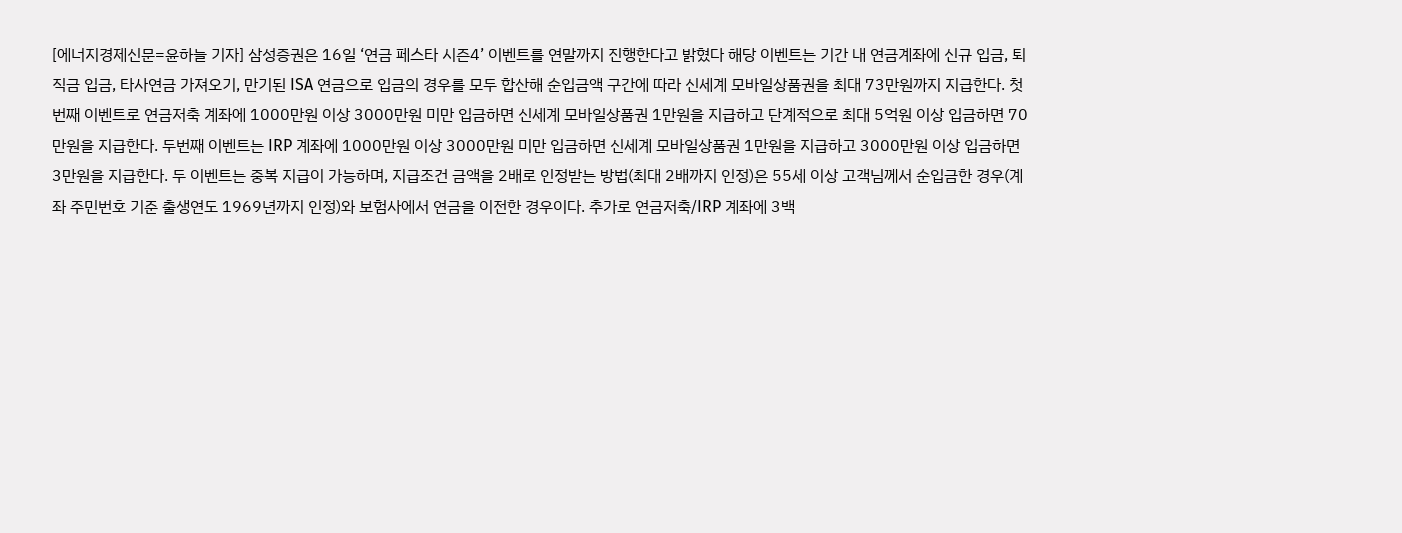[에너지경제신문=윤하늘 기자] 삼성증권은 16일 ‘연금 페스타 시즌4’ 이벤트를 연말까지 진행한다고 밝혔다 해당 이벤트는 기간 내 연금계좌에 신규 입금, 퇴직금 입금, 타사연금 가져오기, 만기된 ISA 연금으로 입금의 경우를 모두 합산해 순입금액 구간에 따라 신세계 모바일상품권을 최대 73만원까지 지급한다. 첫번째 이벤트로 연금저축 계좌에 1000만원 이상 3000만원 미만 입금하면 신세계 모바일상품권 1만원을 지급하고 단계적으로 최대 5억원 이상 입금하면 70만원을 지급한다. 두번째 이벤트는 IRP 계좌에 1000만원 이상 3000만원 미만 입금하면 신세계 모바일상품권 1만원을 지급하고 3000만원 이상 입금하면 3만원을 지급한다. 두 이벤트는 중복 지급이 가능하며, 지급조건 금액을 2배로 인정받는 방법(최대 2배까지 인정)은 55세 이상 고객님께서 순입금한 경우(계좌 주민번호 기준 출생연도 1969년까지 인정)와 보험사에서 연금을 이전한 경우이다. 추가로 연금저축/IRP 계좌에 3백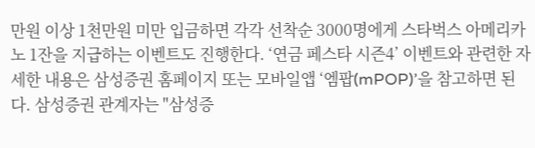만원 이상 1천만원 미만 입금하면 각각 선착순 3000명에게 스타벅스 아메리카노 1잔을 지급하는 이벤트도 진행한다. ‘연금 페스타 시즌4’ 이벤트와 관련한 자세한 내용은 삼성증권 홈페이지 또는 모바일앱 ‘엠팝(mPOP)’을 참고하면 된다. 삼성증권 관계자는 "삼성증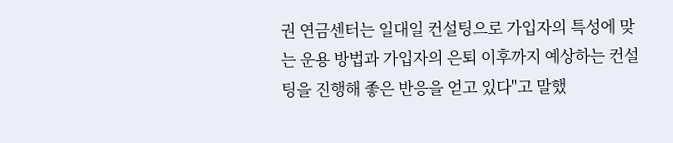권 연금센터는 일대일 컨설팅으로 가입자의 특성에 맞는 운용 방법과 가입자의 은퇴 이후까지 예상하는 컨설팅을 진행해 좋은 반응을 얻고 있다"고 말했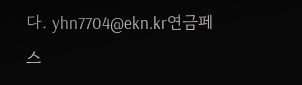다. yhn7704@ekn.kr연금페스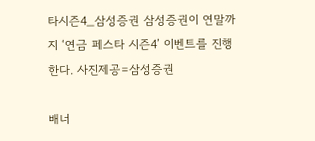타시즌4_삼성증권 삼성증권이 연말까지 ‘연금 페스타 시즌4’ 이벤트를 진행한다. 사진제공=삼성증권

배너